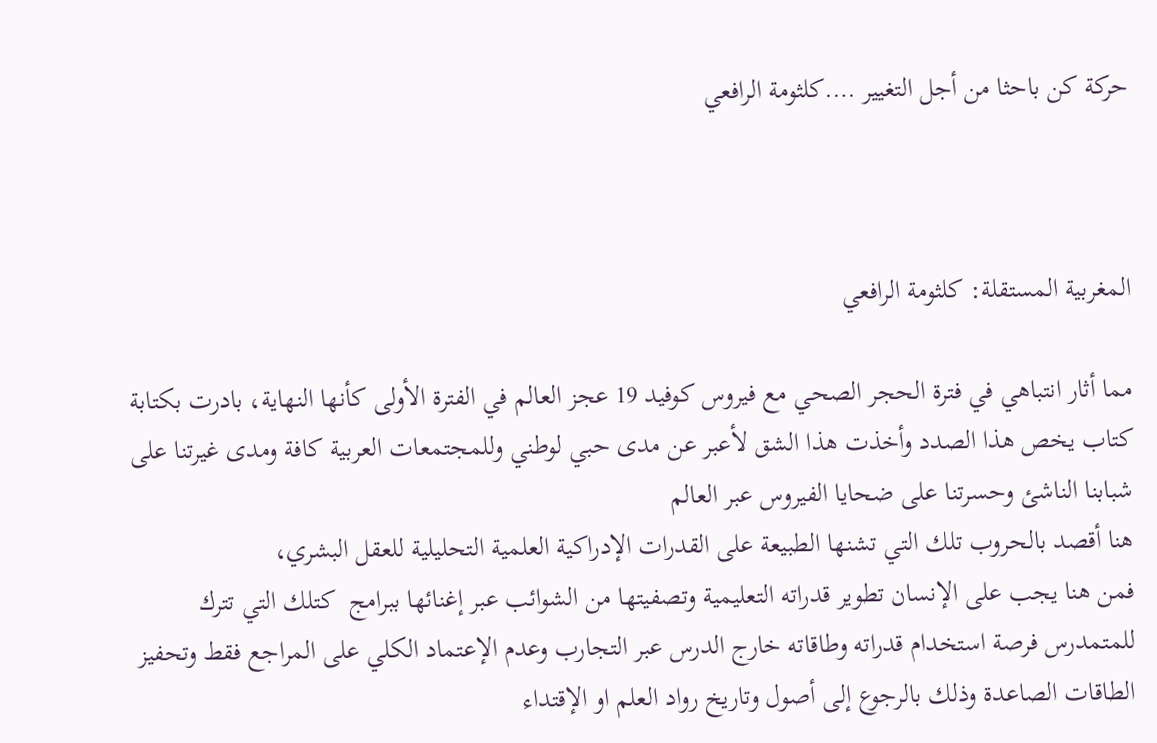حركة كن باحثا من أجل التغيير ….كلثومة الرافعي



المغربية المستقلة: كلثومة الرافعي

مما أثار انتباهي في فترة الحجر الصحي مع فيروس كوفيد 19 عجز العالم في الفترة الأولى كأنها النهاية، بادرت بكتابة كتاب يخص هذا الصدد وأخذت هذا الشق لأعبر عن مدى حبي لوطني وللمجتمعات العربية كافة ومدى غيرتنا على شبابنا الناشئ وحسرتنا على ضحايا الفيروس عبر العالم
هنا أقصد بالحروب تلك التي تشنها الطبيعة على القدرات الإدراكية العلمية التحليلية للعقل البشري،
فمن هنا يجب على الإنسان تطوير قدراته التعليمية وتصفيتها من الشوائب عبر إغنائها ببرامج  كتلك التي تترك للمتمدرس فرصة استخدام قدراته وطاقاته خارج الدرس عبر التجارب وعدم الإعتماد الكلي على المراجع فقط وتحفيز الطاقات الصاعدة وذلك بالرجوع إلى أصول وتاريخ رواد العلم او الإقتداء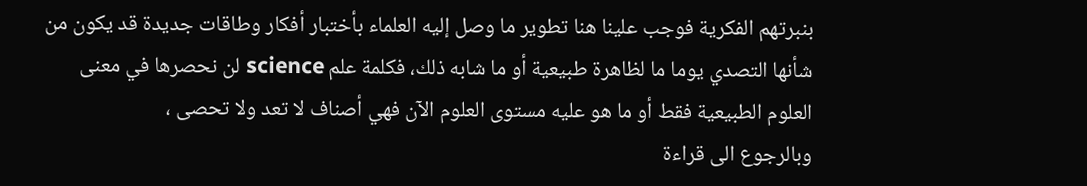بنبرتهم الفكرية فوجب علينا هنا تطوير ما وصل إليه العلماء بأختبار أفكار وطاقات جديدة قد يكون من شأنها التصدي يوما ما لظاهرة طبيعية أو ما شابه ذلك، فكلمة علم science لن نحصرها في معنى العلوم الطبيعية فقط أو ما هو عليه مستوى العلوم الآن فهي أصناف لا تعد ولا تحصى ،
وبالرجوع الى قراءة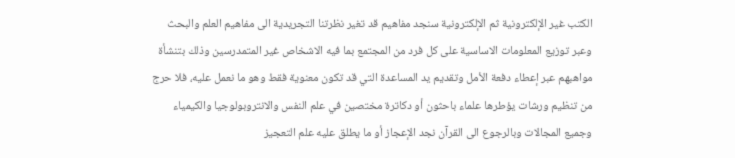الكتب غير الإلكترونية ثم الإلكترونية سنجد مفاهيم قد تغير نظرتنا التجريدية الى مفاهيم العلم والبحث وعبر توزيع المعلومات الاساسية على كل فرد من المجتمع بما فيه الاشخاص غير المتمدرسين وذلك بتنشأة مواهبهم عبر إعطاء دفعة الأمل وتقديم يد المساعدة التي قد تكون معنوية فقط وهو ما نعمل عليه، فلا حرج من تنظيم ورشات يؤطرها علماء باحثون أو دكاترة مختصين في علم النفس والانتروبولوجيا والكيمياء وجميع المجالات وبالرجوع الى القرآن نجد الإعجاز أو ما يطلق عليه علم التعجيز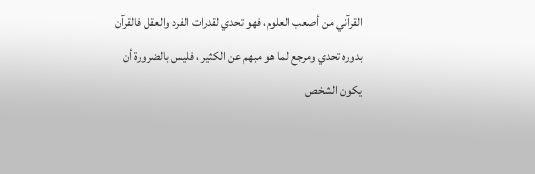القرآني من أصعب العلوم، فهو تحدي لقدرات الفرد والعقل فالقرآن بدوره تحدي ومرجع لما هو مبهم عن الكثير ، فليس بالضرورة أن يكون الشخص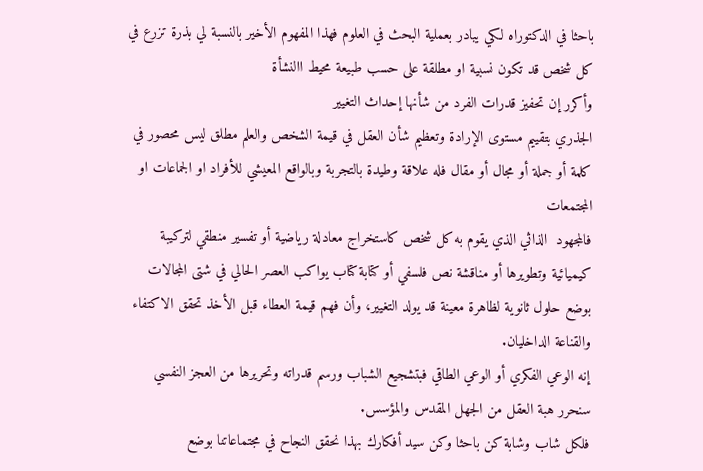باحثا في الدكتوراه لكي يبادر بعملية البحث في العلوم فهذا المفهوم الأخير بالنسبة لي بذرة تزرع في كل شخص قد تكون نسبية او مطلقة على حسب طبيعة محيط االنشأة
وأكرر إن تحفيز قدرات الفرد من شأنها إحداث التغيير
الجذري بتقييم مستوى الإرادة وتعظيم شأن العقل في قيمة الشخص والعلم مطلق ليس محصور في كلمة أو جملة أو مجال أو مقال فله علاقة وطيدة بالتجربة وبالواقع المعيشي للأفراد او الجماعات او المجتمعات
فالمجهود  الذاثي الذي يقوم به كل شخص كاستخراج معادلة رياضية أو تفسير منطقي لتركيبة كيميائية وتطويرها أو مناقشة نص فلسفي أو كتابة كتاب يواكب العصر الحالي في شتى المجالات بوضع حلول ثانوية لظاهرة معينة قد يولد التغيير، وأن فهم قيمة العطاء قبل الأخذ تحقق الاكتفاء والقناعة الداخليان.
إنه الوعي الفكري أو الوعي الطاقي فبتشجيع الشباب ورسم قدراته وتحريرها من العجز النفسي سنحرر هبة العقل من الجهل المقدس والمؤسس.
فلكل شاب وشابة كن باحثا وكن سيد أفكارك بهذا نحقق النجاح في مجتماعاتنا بوضع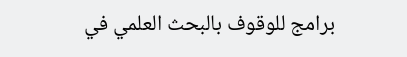برامج للوقوف بالبحث العلمي في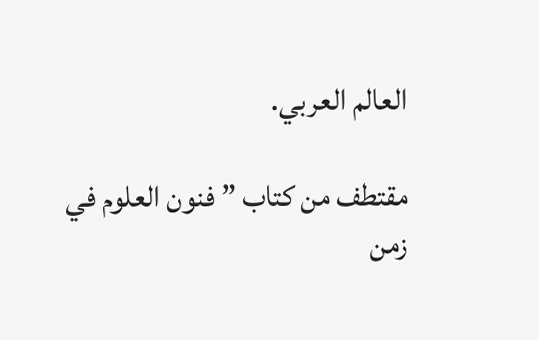العالم العربي.

مقتطف من كتاب ” فنون العلوم في زمن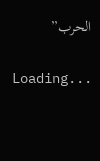الحرب”

Loading...